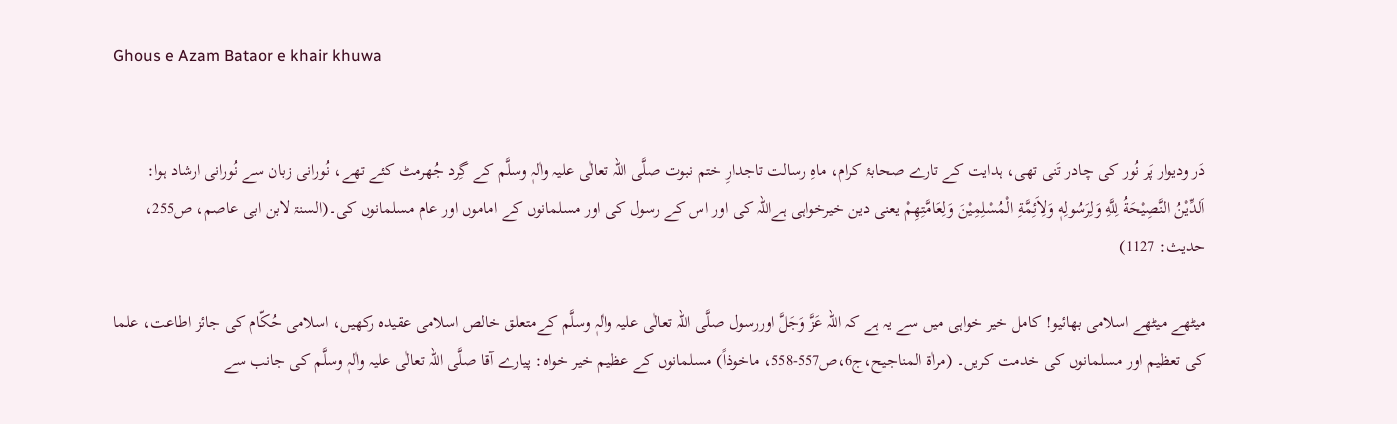Ghous e Azam Bataor e khair khuwa


دَر ودیوار پَر نُور کی چادر تَنی تھی، ہدایت کے تارے صحابۂ کرام، ماہِ رسالت تاجدارِ ختم نبوت صلَّی اللہ تعالٰی علیہ واٰلہٖ وسلَّم کے گِرد جُھرمٹ کئے تھے، نُورانی زبان سے نُورانی ارشاد ہوا: اَلدِّيْنُ النَّصِيْحَةُ لِلَّهِ وَلِرَسُولِهٖ وَلِاَئِمَّةِ الْمُسْلِمِيْنَ وَلِعَامَّتِهِمْ یعنی دین خیرخواہی ہےاللہ کی اور اس کے رسول کی اور مسلمانوں کے اماموں اور عام مسلمانوں کی۔(السنۃ لابن ابی عاصم، ص255، حدیث: 1127)

میٹھے میٹھے اسلامی بھائیو! کامل خیر خواہی میں سے یہ ہے کہ اللہ عَزَّ وَجَلَّ اوررسول صلَّی اللہ تعالٰی علیہ واٰلہٖ وسلَّم کےمتعلق خالص اسلامی عقیدہ رکھیں، اسلامی حُکّام کی جائز اطاعت، علما کی تعظیم اور مسلمانوں کی خدمت کریں۔ (مراٰۃ المناجیح،ج6،ص557-558، ماخوذاً) مسلمانوں کے عظیم خیر خواہ: پیارے آقا صلَّی اللہ تعالٰی علیہ واٰلہٖ وسلَّم کی جانب سے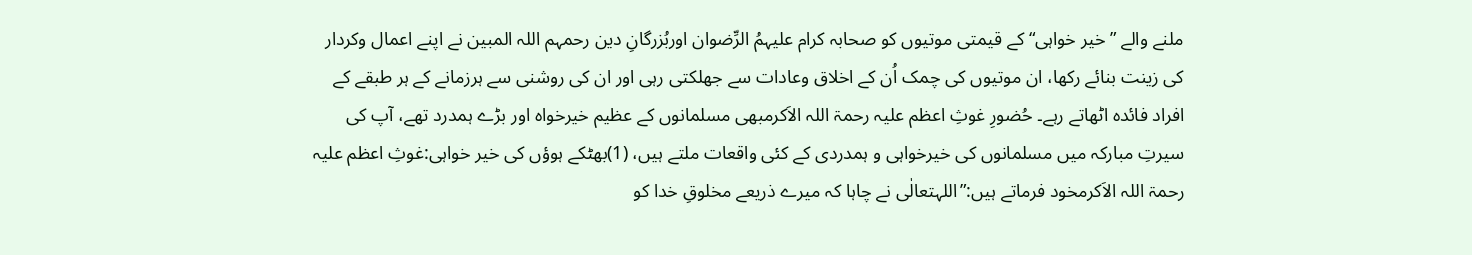ملنے والے ”خیر خواہی“ کے قیمتی موتیوں کو صحابہ کرام علیہمُ الرِّضوان اوربُزرگانِ دین رحمہم اللہ المبین نے اپنے اعمال وکردار کی زینت بنائے رکھا، ان موتیوں کی چمک اُن کے اخلاق وعادات سے جھلکتی رہی اور ان کی روشنی سے ہرزمانے کے ہر طبقے کے افراد فائدہ اٹھاتے رہے۔ حُضورِ غوثِ اعظم علیہ رحمۃ اللہ الاَکرمبھی مسلمانوں کے عظیم خیرخواہ اور بڑے ہمدرد تھے، آپ کی سیرتِ مبارکہ میں مسلمانوں کی خیرخواہی و ہمدردی کے کئی واقعات ملتے ہیں، (1)بھٹکے ہوؤں کی خیر خواہی:غوثِ اعظم علیہ رحمۃ اللہ الاَکرمخود فرماتے ہیں:”اللہتعالٰی نے چاہا کہ میرے ذریعے مخلوقِ خدا کو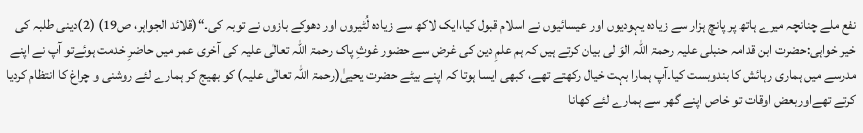نفع ملے چنانچہ میرے ہاتھ پر پانچ ہزار سے زیادہ یہودیوں اور عیسائیوں نے اسلام قبول کیا،ایک لاکھ سے زیادہ لُٹیروں اور دھوکے بازوں نے توبہ کی۔“(قلائد الجواہر، ص19) (2)دینی طلبہ کی خیر خواہی:حضرت ابن قدامہ حنبلی علیہ رحمۃ اللہ الوَ لی بیان کرتے ہیں کہ ہم علمِ دین کی غرض سے حضور غوثِ پاک رحمۃ اللہ تعالٰی علیہ کی آخری عمر میں حاضرِ خدمت ہوئےتو آپ نے اپنے مدرسے میں ہماری رہائش کا بندوبست کیا۔آپ ہمارا بہت خیال رکھتے تھے، کبھی ایسا ہوتا کہ اپنے بیٹے حضرت یحییٰ(رحمۃ اللہ تعالٰی علیہ) کو بھیج کر ہمارے لئے روشنی و چراغ کا انتظام کردیا کرتے تھےاوربعض اوقات تو خاص اپنے گھر سے ہمارے لئے کھانا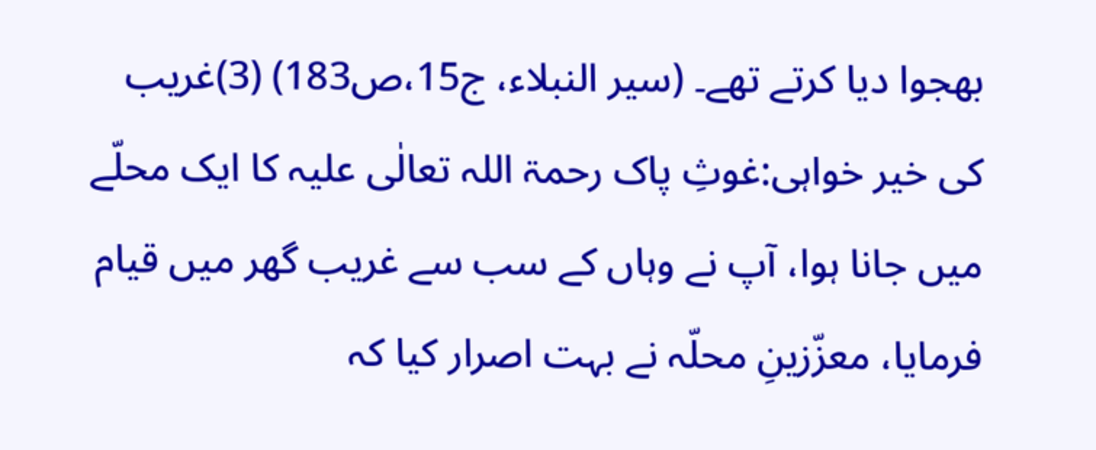بھجوا دیا کرتے تھے۔ (سیر النبلاء، ج15،ص183) (3)غریب کی خیر خواہی:غوثِ پاک رحمۃ اللہ تعالٰی علیہ کا ایک محلّے میں جانا ہوا، آپ نے وہاں کے سب سے غریب گھر میں قیام فرمایا، معزّزینِ محلّہ نے بہت اصرار کیا کہ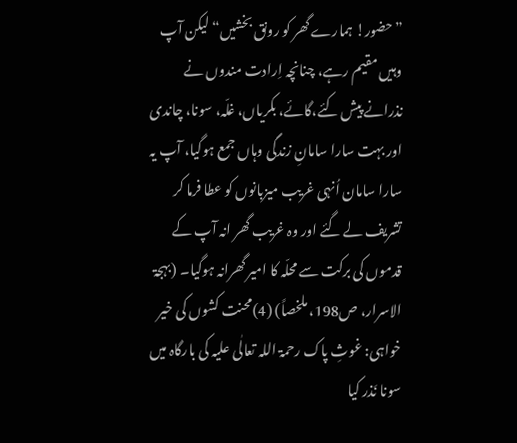”حضور! ہمارے گھر کو رونق بخشیں“ لیکن آپ وہیں مقیم رہے، چنانچہ اِرادت مندوں نے نذرانے پیش کئے،گائے، بکریاں، غلّہ، سونا، چاندی اور بہت سارا سامانِ زندگی وہاں جمع ہوگیا، آپ یہ سارا سامان اُنہی غریب میزبانوں کو عطا فرما کر تشریف لے گئے اور وہ غریب گھر انہ آپ کے قدموں کی برکت سے محلّہ کا امیر گھرانہ ہوگیا۔ (بہجۃ الاسرار، ص198، ملخصاً) (4)محنت کشوں کی خیر خواہی: غوثِ پاک رحمۃ اللہ تعالٰی علیہ کی بارگاہ میں سونا نَذر کیا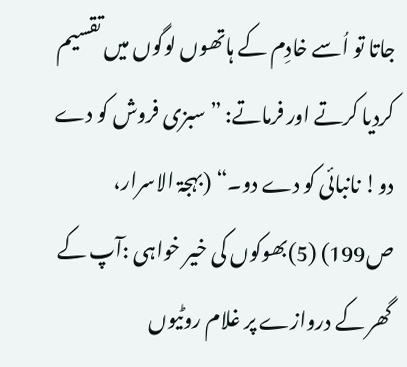جاتا تو اُسے خادِم کے ہاتھوں لوگوں میں تقسیم کردیا کرتے اور فرماتے: ”سبزی فروش کو دے دو! نانبائی کو دے دو۔“ (بہجۃ الاسرار، ص199) (5)بھوکوں کی خیر خواہی :آپ کے گھر کے دروازے پر غلام روٹیوں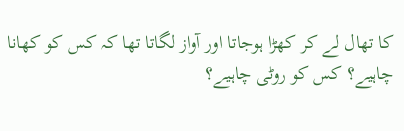کا تھال لے کر کھڑا ہوجاتا اور آواز لگاتا تھا کہ کس کو کھانا چاہیے؟ کس کو روٹی چاہیے؟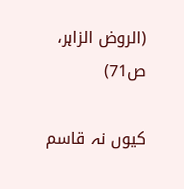(الروض الزاہر، ص71)

کیوں نہ قاسم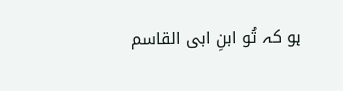ہو کہ تُو ابنِ ابی القاسم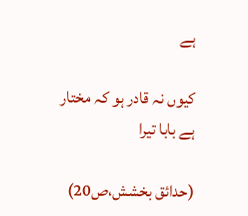ہے

کیوں نہ قادر ہو کہ مختار ہے بابا تیرا

(حدائق بخشش،ص20)